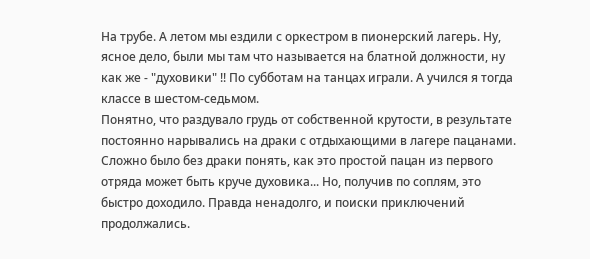На трубе. А летом мы ездили с оркестром в пионерский лагерь. Ну, ясное дело, были мы там что называется на блатной должности, ну как же - "духовики" !! По субботам на танцах играли. А учился я тогда классе в шестом-седьмом.
Понятно, что раздувало грудь от собственной крутости, в результате постоянно нарывались на драки с отдыхающими в лагере пацанами. Сложно было без драки понять, как это простой пацан из первого отряда может быть круче духовика... Но, получив по соплям, это быстро доходило. Правда ненадолго, и поиски приключений продолжались.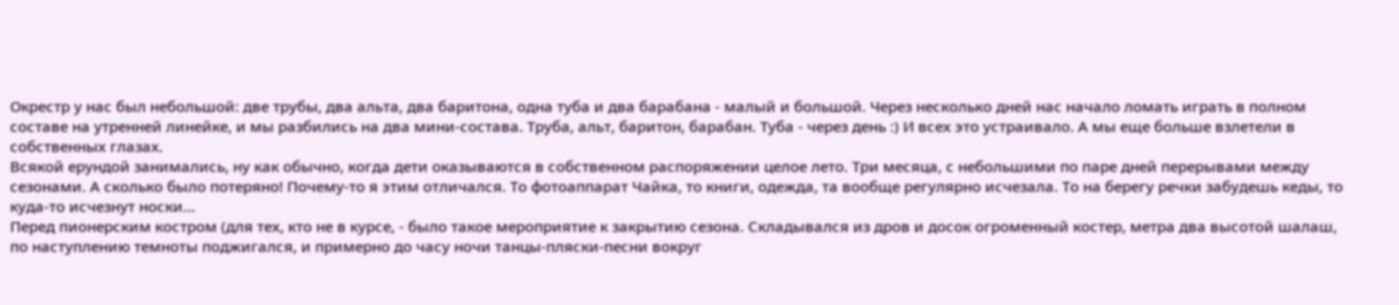Окрестр у нас был небольшой: две трубы, два альта, два баритона, одна туба и два барабана - малый и большой. Через несколько дней нас начало ломать играть в полном составе на утренней линейке, и мы разбились на два мини-состава. Труба, альт, баритон, барабан. Туба - через день :) И всех это устраивало. А мы еще больше взлетели в собственных глазах.
Всякой ерундой занимались, ну как обычно, когда дети оказываются в собственном распоряжении целое лето. Три месяца, с небольшими по паре дней перерывами между сезонами. А сколько было потеряно! Почему-то я этим отличался. То фотоаппарат Чайка, то книги, одежда, та вообще регулярно исчезала. То на берегу речки забудешь кеды, то куда-то исчезнут носки...
Перед пионерским костром (для тех, кто не в курсе, - было такое мероприятие к закрытию сезона. Складывался из дров и досок огроменный костер, метра два высотой шалаш, по наступлению темноты поджигался, и примерно до часу ночи танцы-пляски-песни вокруг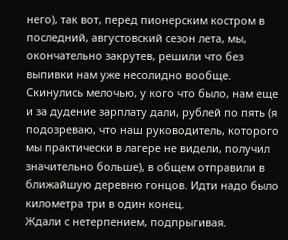него), так вот, перед пионерским костром в последний, августовский сезон лета, мы, окончательно закрутев, решили что без выпивки нам уже несолидно вообще.
Скинулись мелочью, у кого что было, нам еще и за дудение зарплату дали, рублей по пять (я подозреваю, что наш руководитель, которого мы практически в лагере не видели, получил значительно больше), в общем отправили в ближайшую деревню гонцов. Идти надо было километра три в один конец.
Ждали с нетерпением, подпрыгивая.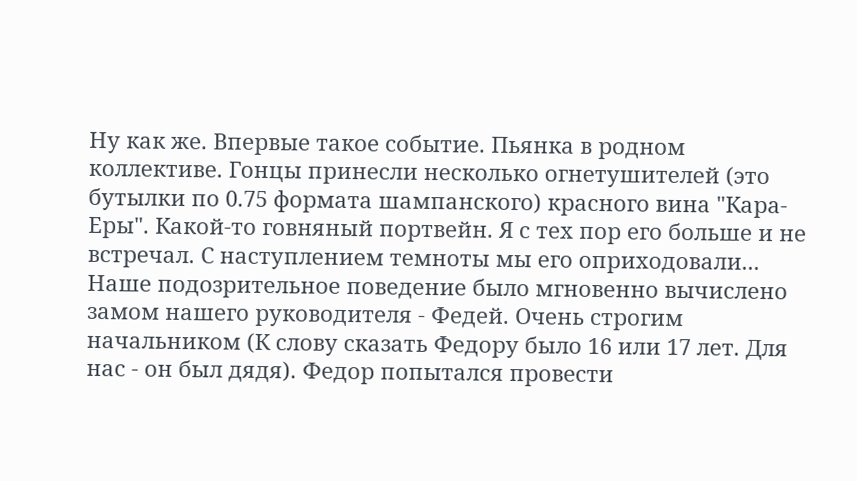Ну как же. Впервые такое событие. Пьянка в родном коллективе. Гонцы принесли несколько огнетушителей (это бутылки по 0.75 формата шампанского) красного вина "Кара-Еры". Какой-то говняный портвейн. Я с тех пор его больше и не встречал. С наступлением темноты мы его оприходовали...
Наше подозрительное поведение было мгновенно вычислено замом нашего руководителя - Федей. Очень строгим начальником (К слову сказать Федору было 16 или 17 лет. Для нас - он был дядя). Федор попытался провести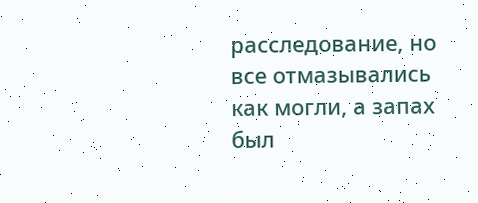расследование, но все отмазывались как могли, а запах был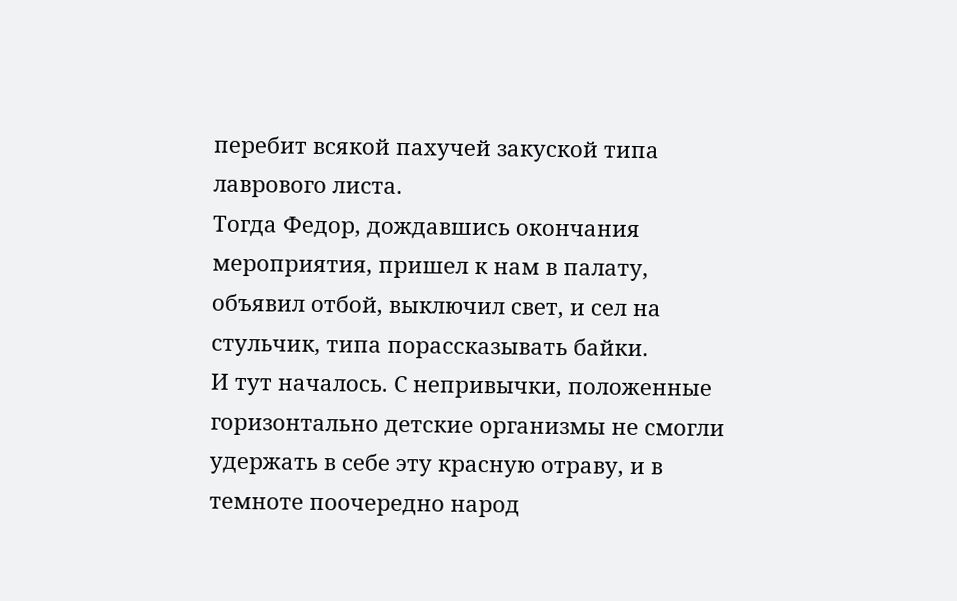перебит всякой пахучей закуской типа лаврового листа.
Тогда Федор, дождавшись окончания мероприятия, пришел к нам в палату, объявил отбой, выключил свет, и сел на стульчик, типа порассказывать байки.
И тут началось. С непривычки, положенные горизонтально детские организмы не смогли удержать в себе эту красную отраву, и в темноте поочередно народ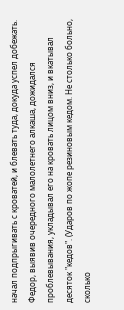начал подпрыгивать с кроватей, и блевать туда, докуда успел добежать. Федор, выявив очередного малолетнего алкаша, дожидался проблевывания, укладывал его на кровать лицом вниз, и вкатывал десяток "кедов". (Ударов по жопе резиновым кедом. Не столько больно, сколько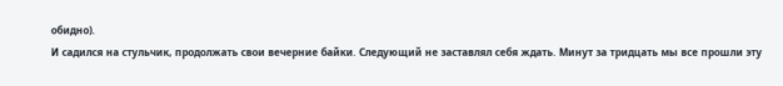обидно).
И садился на стульчик, продолжать свои вечерние байки. Следующий не заставлял себя ждать. Минут за тридцать мы все прошли эту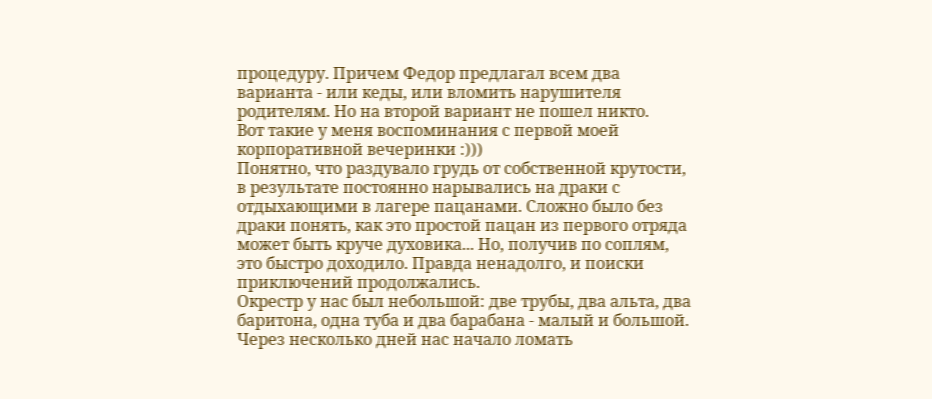процедуру. Причем Федор предлагал всем два варианта - или кеды, или вломить нарушителя родителям. Но на второй вариант не пошел никто.
Вот такие у меня воспоминания с первой моей корпоративной вечеринки :)))
Понятно, что раздувало грудь от собственной крутости, в результате постоянно нарывались на драки с отдыхающими в лагере пацанами. Сложно было без драки понять, как это простой пацан из первого отряда может быть круче духовика... Но, получив по соплям, это быстро доходило. Правда ненадолго, и поиски приключений продолжались.
Окрестр у нас был небольшой: две трубы, два альта, два баритона, одна туба и два барабана - малый и большой. Через несколько дней нас начало ломать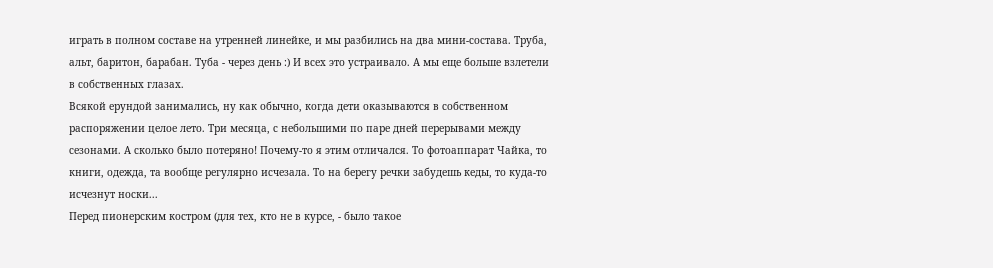играть в полном составе на утренней линейке, и мы разбились на два мини-состава. Труба, альт, баритон, барабан. Туба - через день :) И всех это устраивало. А мы еще больше взлетели в собственных глазах.
Всякой ерундой занимались, ну как обычно, когда дети оказываются в собственном распоряжении целое лето. Три месяца, с небольшими по паре дней перерывами между сезонами. А сколько было потеряно! Почему-то я этим отличался. То фотоаппарат Чайка, то книги, одежда, та вообще регулярно исчезала. То на берегу речки забудешь кеды, то куда-то исчезнут носки...
Перед пионерским костром (для тех, кто не в курсе, - было такое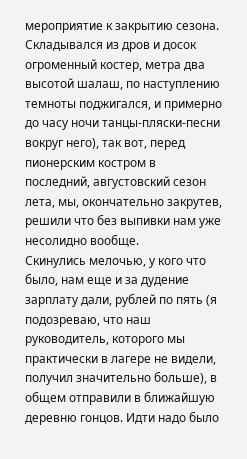мероприятие к закрытию сезона. Складывался из дров и досок огроменный костер, метра два высотой шалаш, по наступлению темноты поджигался, и примерно до часу ночи танцы-пляски-песни вокруг него), так вот, перед пионерским костром в последний, августовский сезон лета, мы, окончательно закрутев, решили что без выпивки нам уже несолидно вообще.
Скинулись мелочью, у кого что было, нам еще и за дудение зарплату дали, рублей по пять (я подозреваю, что наш руководитель, которого мы практически в лагере не видели, получил значительно больше), в общем отправили в ближайшую деревню гонцов. Идти надо было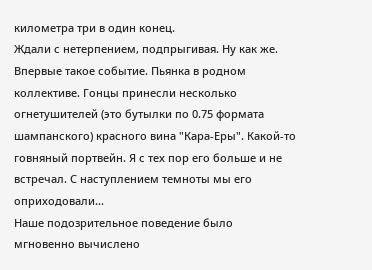километра три в один конец.
Ждали с нетерпением, подпрыгивая. Ну как же. Впервые такое событие. Пьянка в родном коллективе. Гонцы принесли несколько огнетушителей (это бутылки по 0.75 формата шампанского) красного вина "Кара-Еры". Какой-то говняный портвейн. Я с тех пор его больше и не встречал. С наступлением темноты мы его оприходовали...
Наше подозрительное поведение было мгновенно вычислено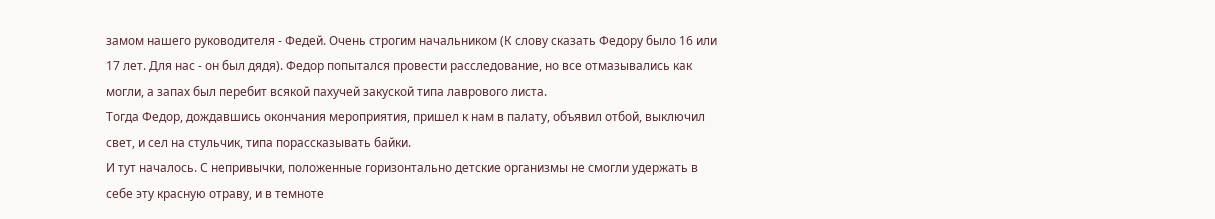замом нашего руководителя - Федей. Очень строгим начальником (К слову сказать Федору было 16 или 17 лет. Для нас - он был дядя). Федор попытался провести расследование, но все отмазывались как могли, а запах был перебит всякой пахучей закуской типа лаврового листа.
Тогда Федор, дождавшись окончания мероприятия, пришел к нам в палату, объявил отбой, выключил свет, и сел на стульчик, типа порассказывать байки.
И тут началось. С непривычки, положенные горизонтально детские организмы не смогли удержать в себе эту красную отраву, и в темноте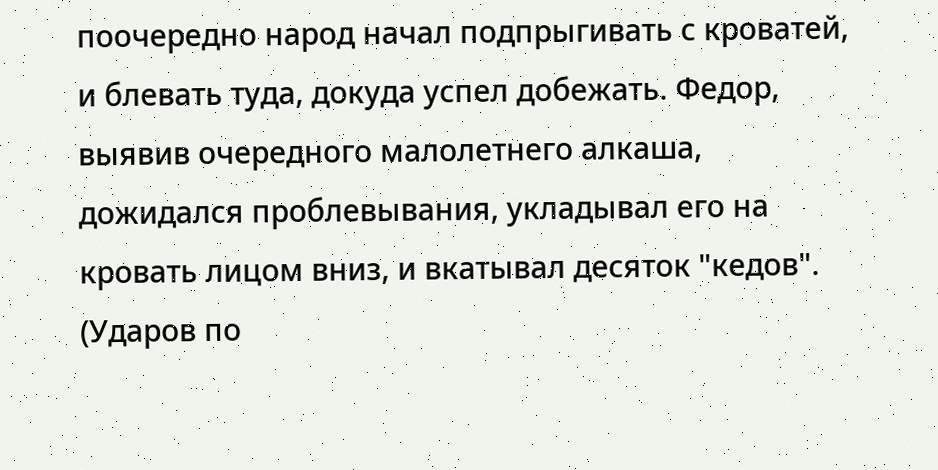поочередно народ начал подпрыгивать с кроватей, и блевать туда, докуда успел добежать. Федор, выявив очередного малолетнего алкаша, дожидался проблевывания, укладывал его на кровать лицом вниз, и вкатывал десяток "кедов". (Ударов по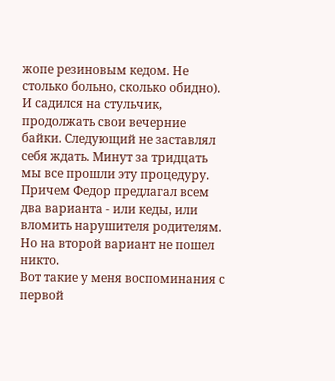жопе резиновым кедом. Не столько больно, сколько обидно).
И садился на стульчик, продолжать свои вечерние байки. Следующий не заставлял себя ждать. Минут за тридцать мы все прошли эту процедуру. Причем Федор предлагал всем два варианта - или кеды, или вломить нарушителя родителям. Но на второй вариант не пошел никто.
Вот такие у меня воспоминания с первой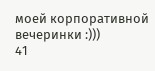моей корпоративной вечеринки :)))
41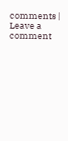comments | Leave a comment